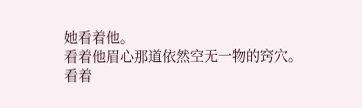她看着他。
看着他眉心那道依然空无一物的窍穴。
看着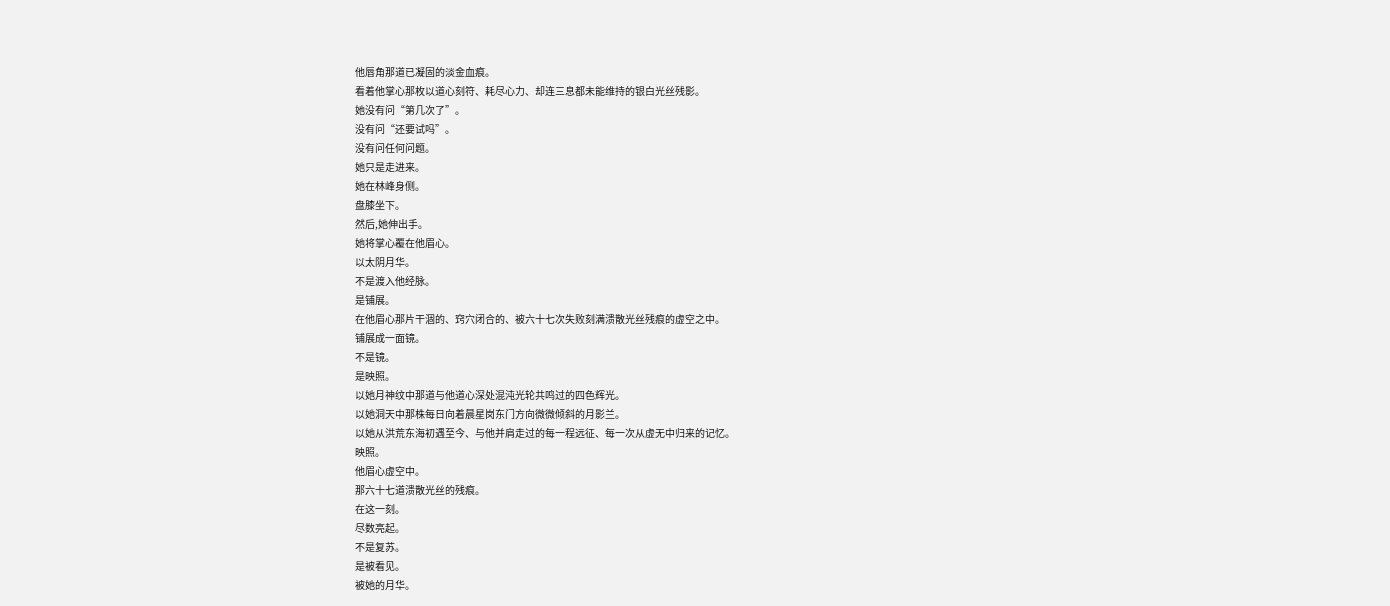他唇角那道已凝固的淡金血痕。
看着他掌心那枚以道心刻符、耗尽心力、却连三息都未能维持的银白光丝残影。
她没有问“第几次了”。
没有问“还要试吗”。
没有问任何问题。
她只是走进来。
她在林峰身侧。
盘膝坐下。
然后,她伸出手。
她将掌心覆在他眉心。
以太阴月华。
不是渡入他经脉。
是铺展。
在他眉心那片干涸的、窍穴闭合的、被六十七次失败刻满溃散光丝残痕的虚空之中。
铺展成一面镜。
不是镜。
是映照。
以她月神纹中那道与他道心深处混沌光轮共鸣过的四色辉光。
以她洞天中那株每日向着晨星岗东门方向微微倾斜的月影兰。
以她从洪荒东海初遇至今、与他并肩走过的每一程远征、每一次从虚无中归来的记忆。
映照。
他眉心虚空中。
那六十七道溃散光丝的残痕。
在这一刻。
尽数亮起。
不是复苏。
是被看见。
被她的月华。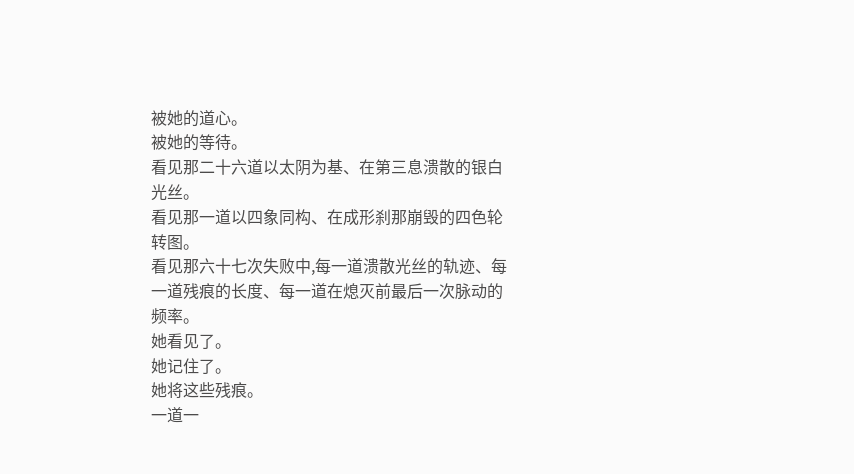被她的道心。
被她的等待。
看见那二十六道以太阴为基、在第三息溃散的银白光丝。
看见那一道以四象同构、在成形刹那崩毁的四色轮转图。
看见那六十七次失败中,每一道溃散光丝的轨迹、每一道残痕的长度、每一道在熄灭前最后一次脉动的频率。
她看见了。
她记住了。
她将这些残痕。
一道一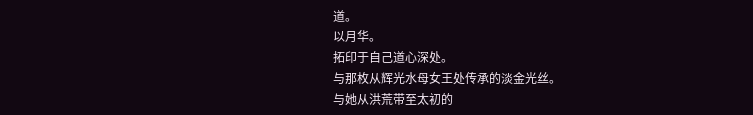道。
以月华。
拓印于自己道心深处。
与那枚从辉光水母女王处传承的淡金光丝。
与她从洪荒带至太初的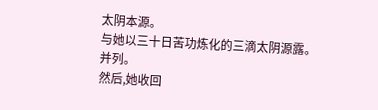太阴本源。
与她以三十日苦功炼化的三滴太阴源露。
并列。
然后,她收回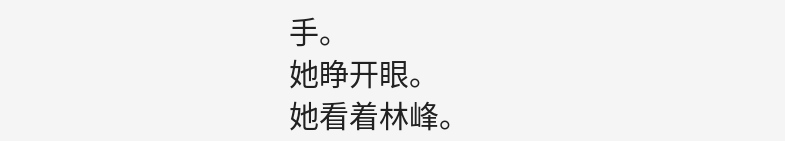手。
她睁开眼。
她看着林峰。